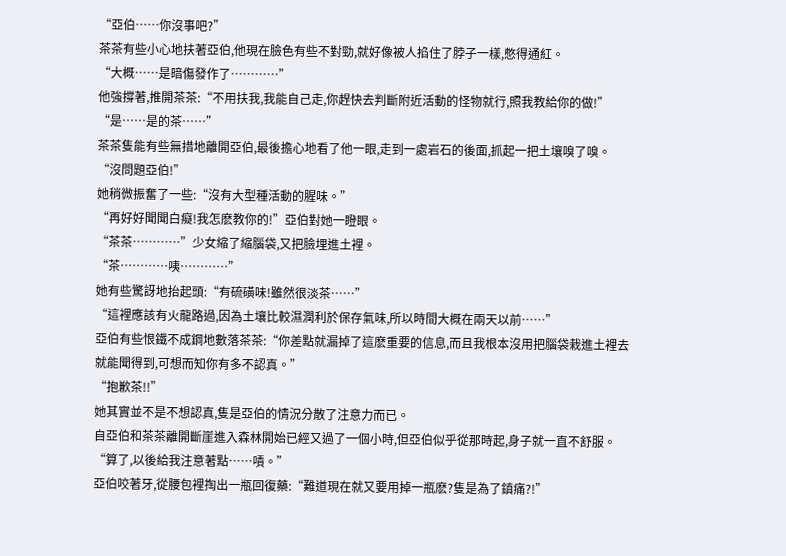“亞伯……你沒事吧?”
茶茶有些小心地扶著亞伯,他現在臉色有些不對勁,就好像被人掐住了脖子一樣,憋得通紅。
“大概……是暗傷發作了…………”
他強撐著,推開茶茶:“不用扶我,我能自己走,你趕快去判斷附近活動的怪物就行,照我教給你的做!”
“是……是的茶……”
茶茶隻能有些無措地離開亞伯,最後擔心地看了他一眼,走到一處岩石的後面,抓起一把土壤嗅了嗅。
“沒問題亞伯!”
她稍微振奮了一些:“沒有大型種活動的腥味。”
“再好好聞聞白癡!我怎麽教你的!”亞伯對她一瞪眼。
“茶茶…………”少女縮了縮腦袋,又把臉埋進土裡。
“茶…………咦…………”
她有些驚訝地抬起頭:“有硫磺味!雖然很淡茶……”
“這裡應該有火龍路過,因為土壤比較濕潤利於保存氣味,所以時間大概在兩天以前……”
亞伯有些恨鐵不成鋼地數落茶茶:“你差點就漏掉了這麽重要的信息,而且我根本沒用把腦袋栽進土裡去就能聞得到,可想而知你有多不認真。”
“抱歉茶!!”
她其實並不是不想認真,隻是亞伯的情況分散了注意力而已。
自亞伯和茶茶離開斷崖進入森林開始已經又過了一個小時,但亞伯似乎從那時起,身子就一直不舒服。
“算了,以後給我注意著點……嘖。”
亞伯咬著牙,從腰包裡掏出一瓶回復藥:“難道現在就又要用掉一瓶麽?隻是為了鎮痛?!”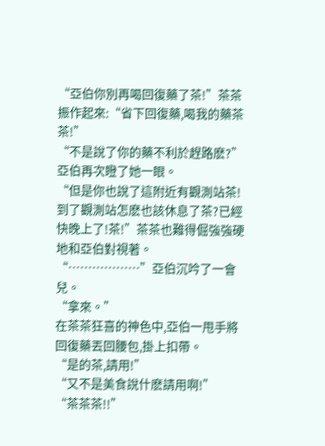“亞伯你別再喝回復藥了茶!”茶茶振作起來:“省下回復藥,喝我的藥茶茶!”
“不是說了你的藥不利於趕路麽?”
亞伯再次瞪了她一眼。
“但是你也說了這附近有觀測站茶!到了觀測站怎麽也該休息了茶?已經快晚上了!茶!”茶茶也難得倔強強硬地和亞伯對視著。
“………………”亞伯沉吟了一會兒。
“拿來。”
在茶茶狂喜的神色中,亞伯一甩手將回復藥丟回腰包,掛上扣帶。
“是的茶,請用!”
“又不是美食說什麽請用啊!”
“茶茶茶!!”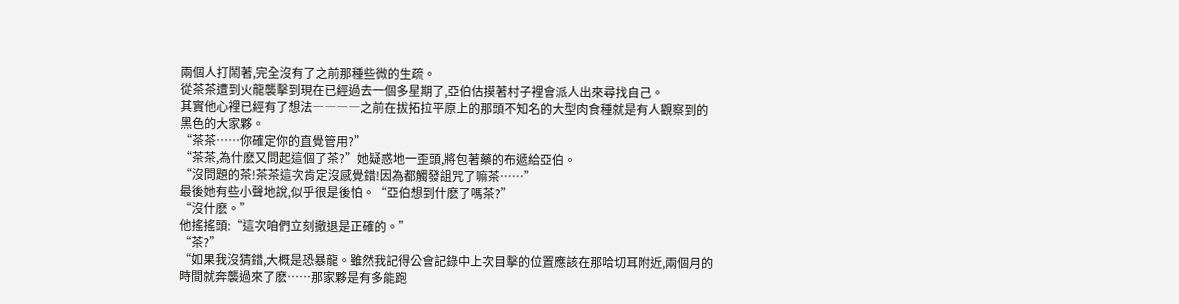兩個人打鬧著,完全沒有了之前那種些微的生疏。
從茶茶遭到火龍襲擊到現在已經過去一個多星期了,亞伯估摸著村子裡會派人出來尋找自己。
其實他心裡已經有了想法――――之前在拔拓拉平原上的那頭不知名的大型肉食種就是有人觀察到的黑色的大家夥。
“茶茶……你確定你的直覺管用?”
“茶茶,為什麽又問起這個了茶?”她疑惑地一歪頭,將包著藥的布遞給亞伯。
“沒問題的茶!茶茶這次肯定沒感覺錯!因為都觸發詛咒了嘛茶……”
最後她有些小聲地說,似乎很是後怕。“亞伯想到什麽了嗎茶?”
“沒什麽。”
他搖搖頭:“這次咱們立刻撤退是正確的。”
“茶?”
“如果我沒猜錯,大概是恐暴龍。雖然我記得公會記錄中上次目擊的位置應該在那哈切耳附近,兩個月的時間就奔襲過來了麽……那家夥是有多能跑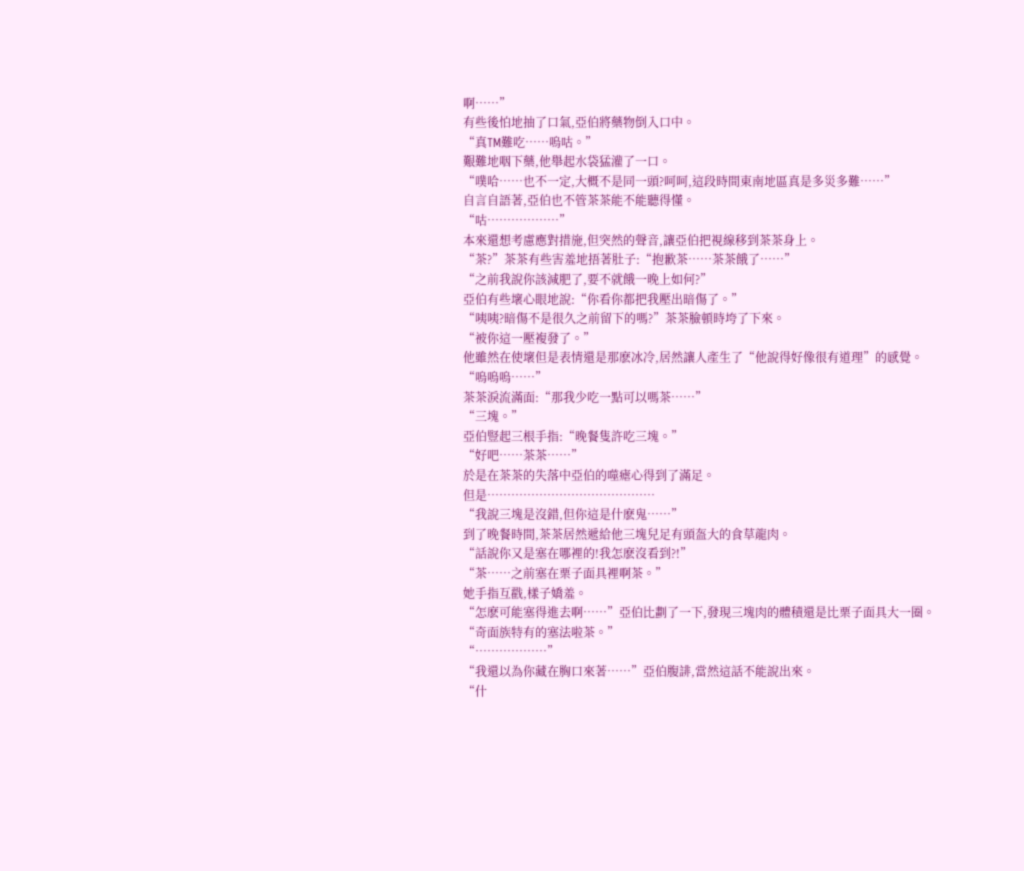啊……”
有些後怕地抽了口氣,亞伯將藥物倒入口中。
“真TM難吃……嗚咕。”
艱難地咽下藥,他舉起水袋猛灌了一口。
“噗哈……也不一定,大概不是同一頭?呵呵,這段時間東南地區真是多災多難……”
自言自語著,亞伯也不管茶茶能不能聽得懂。
“咕………………”
本來還想考慮應對措施,但突然的聲音,讓亞伯把視線移到茶茶身上。
“茶?”茶茶有些害羞地捂著肚子:“抱歉茶……茶茶餓了……”
“之前我說你該減肥了,要不就餓一晚上如何?”
亞伯有些壞心眼地說:“你看你都把我壓出暗傷了。”
“咦咦?暗傷不是很久之前留下的嗎?”茶茶臉頓時垮了下來。
“被你這一壓複發了。”
他雖然在使壞但是表情還是那麽冰冷,居然讓人產生了“他說得好像很有道理”的感覺。
“嗚嗚嗚……”
茶茶淚流滿面:“那我少吃一點可以嗎茶……”
“三塊。”
亞伯豎起三根手指:“晚餐隻許吃三塊。”
“好吧……茶茶……”
於是在茶茶的失落中亞伯的噬瘧心得到了滿足。
但是……………………………………
“我說三塊是沒錯,但你這是什麽鬼……”
到了晚餐時間,茶茶居然遞給他三塊兒足有頭盔大的食草龍肉。
“話說你又是塞在哪裡的!我怎麽沒看到?!”
“茶……之前塞在栗子面具裡啊茶。”
她手指互戳,樣子嬌羞。
“怎麽可能塞得進去啊……”亞伯比劃了一下,發現三塊肉的體積還是比栗子面具大一圈。
“奇面族特有的塞法啦茶。”
“………………”
“我還以為你藏在胸口來著……”亞伯腹誹,當然這話不能說出來。
“什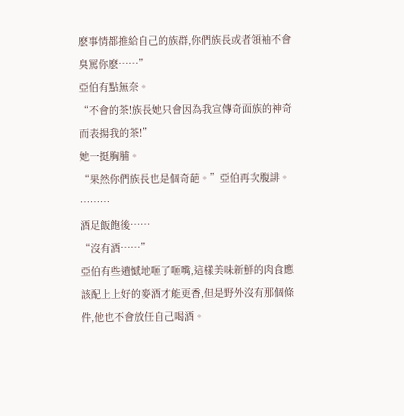麽事情都推給自己的族群,你們族長或者領袖不會臭罵你麽……”
亞伯有點無奈。
“不會的茶!族長她只會因為我宣傳奇面族的神奇而表揚我的茶!”
她一挺胸脯。
“果然你們族長也是個奇葩。”亞伯再次腹誹。
………
酒足飯飽後……
“沒有酒……”
亞伯有些遺憾地咂了咂嘴,這樣美味新鮮的肉食應該配上上好的麥酒才能更香,但是野外沒有那個條件,他也不會放任自己喝酒。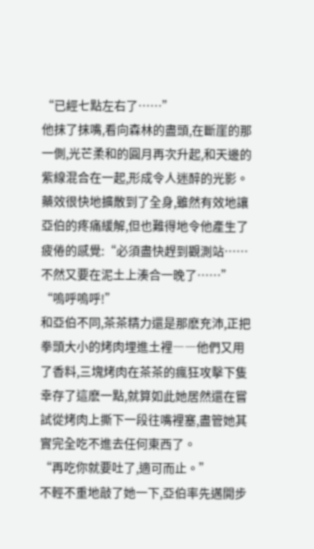“已經七點左右了……”
他抹了抹嘴,看向森林的盡頭,在斷崖的那一側,光芒柔和的圓月再次升起,和天邊的紫線混合在一起,形成令人迷醉的光影。
藥效很快地擴散到了全身,雖然有效地讓亞伯的疼痛緩解,但也難得地令他產生了疲倦的感覺:“必須盡快趕到觀測站……不然又要在泥土上湊合一晚了……”
“嗚呼嗚呼!”
和亞伯不同,茶茶精力還是那麽充沛,正把拳頭大小的烤肉埋進土裡――他們又用了香料,三塊烤肉在茶茶的瘋狂攻擊下隻幸存了這麽一點,就算如此她居然還在嘗試從烤肉上撕下一段往嘴裡塞,盡管她其實完全吃不進去任何東西了。
“再吃你就要吐了,適可而止。”
不輕不重地敲了她一下,亞伯率先邁開步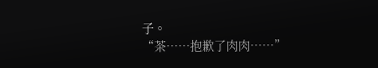子。
“茶……抱歉了肉肉……”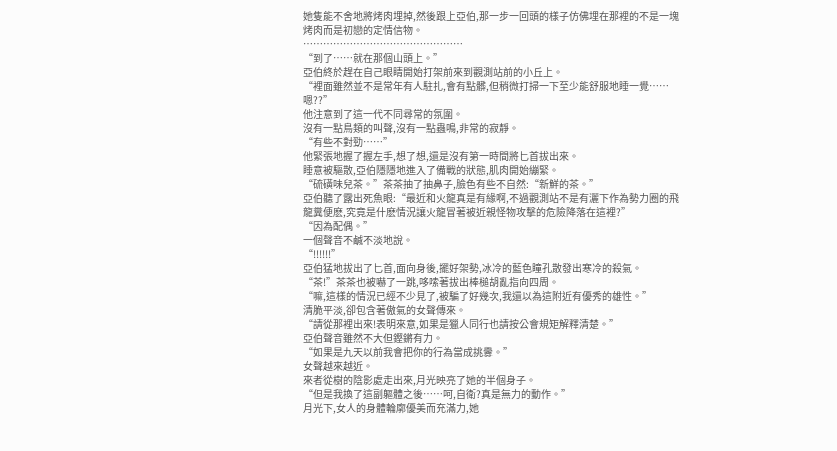她隻能不舍地將烤肉埋掉,然後跟上亞伯,那一步一回頭的樣子仿佛埋在那裡的不是一塊烤肉而是初戀的定情信物。
…………………………………………
“到了……就在那個山頭上。”
亞伯終於趕在自己眼睛開始打架前來到觀測站前的小丘上。
“裡面雖然並不是常年有人駐扎,會有點髒,但稍微打掃一下至少能舒服地睡一覺……嗯??”
他注意到了這一代不同尋常的氛圍。
沒有一點鳥類的叫聲,沒有一點蟲鳴,非常的寂靜。
“有些不對勁……”
他緊張地握了握左手,想了想,還是沒有第一時間將匕首拔出來。
睡意被驅散,亞伯隱隱地進入了備戰的狀態,肌肉開始繃緊。
“硫磺味兒茶。”茶茶抽了抽鼻子,臉色有些不自然:“新鮮的茶。”
亞伯聽了露出死魚眼:“最近和火龍真是有緣啊,不過觀測站不是有灑下作為勢力圈的飛龍糞便麽,究竟是什麽情況讓火龍冒著被近親怪物攻擊的危險降落在這裡?”
“因為配偶。”
一個聲音不鹹不淡地說。
“!!!!!!”
亞伯猛地拔出了匕首,面向身後,擺好架勢,冰冷的藍色瞳孔散發出寒冷的殺氣。
“茶!”茶茶也被嚇了一跳,哆嗦著拔出棒槌胡亂指向四周。
“嘛,這樣的情況已經不少見了,被騙了好幾次,我還以為這附近有優秀的雄性。”
清脆平淡,卻包含著傲氣的女聲傳來。
“請從那裡出來!表明來意,如果是獵人同行也請按公會規矩解釋清楚。”
亞伯聲音雖然不大但鏗鏘有力。
“如果是九天以前我會把你的行為當成挑釁。”
女聲越來越近。
來者從樹的陰影處走出來,月光映亮了她的半個身子。
“但是我換了這副軀體之後……呵,自衛?真是無力的動作。”
月光下,女人的身體輪廓優美而充滿力,她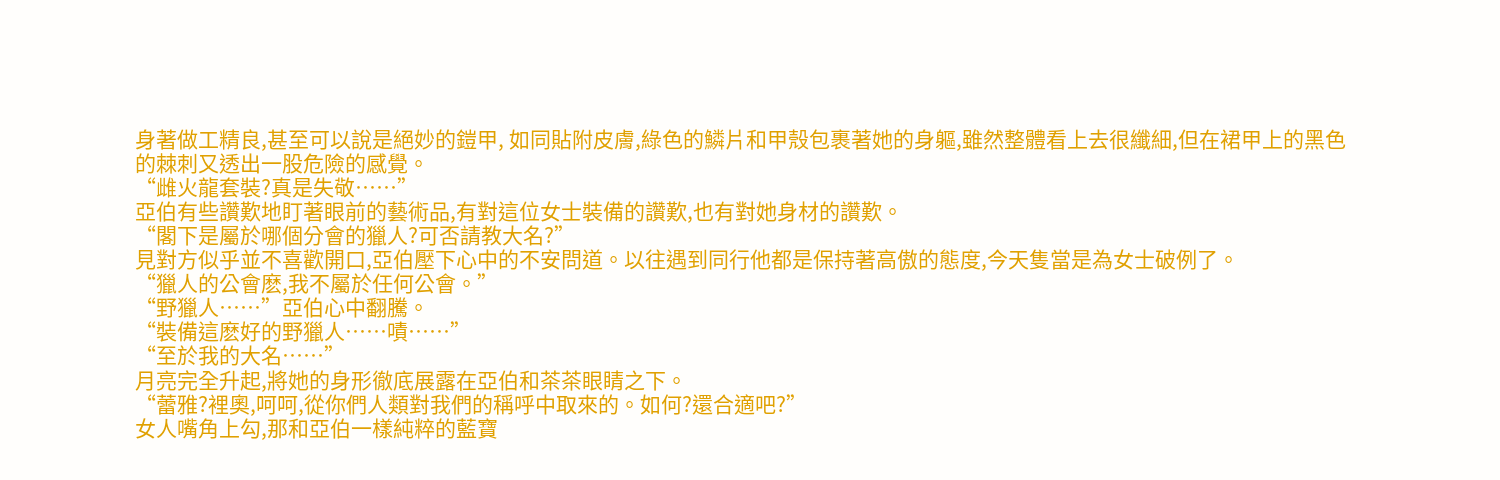身著做工精良,甚至可以說是絕妙的鎧甲, 如同貼附皮膚,綠色的鱗片和甲殼包裹著她的身軀,雖然整體看上去很纖細,但在裙甲上的黑色的棘刺又透出一股危險的感覺。
“雌火龍套裝?真是失敬……”
亞伯有些讚歎地盯著眼前的藝術品,有對這位女士裝備的讚歎,也有對她身材的讚歎。
“閣下是屬於哪個分會的獵人?可否請教大名?”
見對方似乎並不喜歡開口,亞伯壓下心中的不安問道。以往遇到同行他都是保持著高傲的態度,今天隻當是為女士破例了。
“獵人的公會麽,我不屬於任何公會。”
“野獵人……”亞伯心中翻騰。
“裝備這麽好的野獵人……嘖……”
“至於我的大名……”
月亮完全升起,將她的身形徹底展露在亞伯和茶茶眼睛之下。
“蕾雅?裡奧,呵呵,從你們人類對我們的稱呼中取來的。如何?還合適吧?”
女人嘴角上勾,那和亞伯一樣純粹的藍寶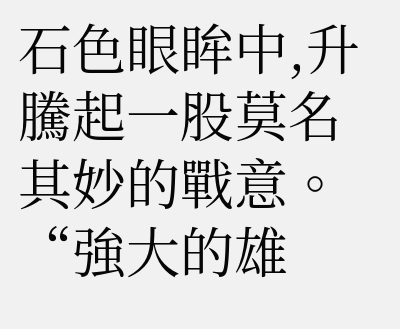石色眼眸中,升騰起一股莫名其妙的戰意。
“強大的雄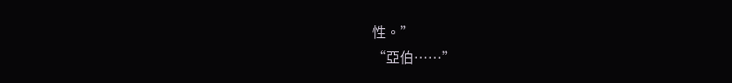性。”
“亞伯……”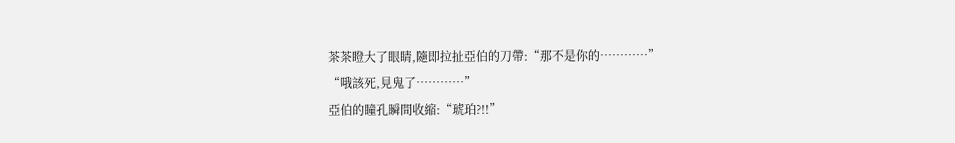茶茶瞪大了眼睛,隨即拉扯亞伯的刀帶:“那不是你的…………”
“哦該死,見鬼了…………”
亞伯的瞳孔瞬間收縮:“琥珀?!!”